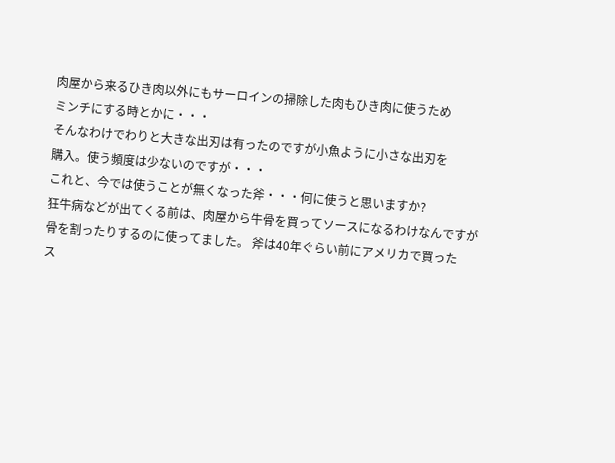肉屋から来るひき肉以外にもサーロインの掃除した肉もひき肉に使うため
ミンチにする時とかに・・・
そんなわけでわりと大きな出刃は有ったのですが小魚ように小さな出刃を
購入。使う頻度は少ないのですが・・・
これと、今では使うことが無くなった斧・・・何に使うと思いますか?
狂牛病などが出てくる前は、肉屋から牛骨を買ってソースになるわけなんですが
骨を割ったりするのに使ってました。 斧は40年ぐらい前にアメリカで買った
ス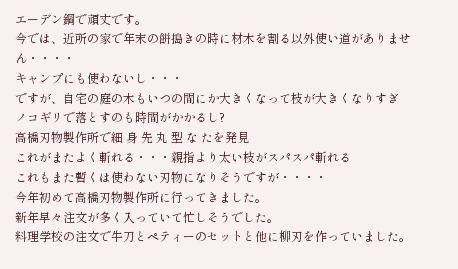エーデン鋼で頑丈です。
今では、近所の家で年末の餅搗きの時に材木を割る以外使い道がありません・・・・
キャンプにも使わないし・・・
ですが、自宅の庭の木もいつの間にか大きくなって枝が大きくなりすぎ
ノコギリで落とすのも時間がかかるし?
高橋刃物製作所で細 身 先 丸 型 な たを発見
これがまたよく斬れる・・・親指より太い枝がスパスパ斬れる
これもまた暫くは使わない刃物になりそうですが・・・・
今年初めて高橋刃物製作所に行ってきました。
新年早々注文が多く入っていて忙しそうでした。
料理学校の注文で牛刀とペティーのセットと他に柳刃を作っていました。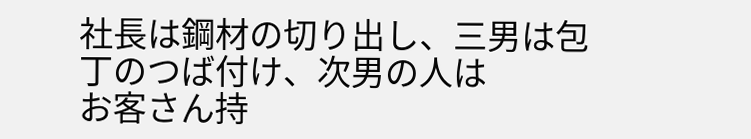社長は鋼材の切り出し、三男は包丁のつば付け、次男の人は
お客さん持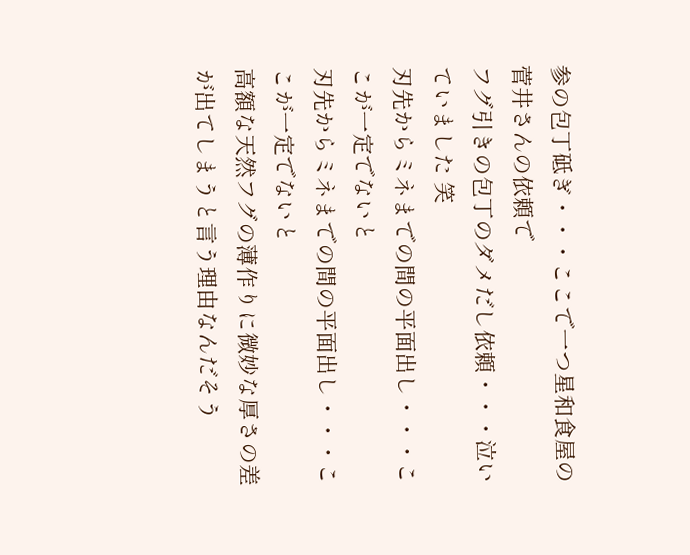参の包丁砥ぎ・・・ここで一つ星和食屋の菅井さんの依頼で
フグ引きの包丁のダメだし依頼・・・泣いていました 笑
刃先からミネまでの間の平面出し・・・ここが一定でないと
刃先からミネまでの間の平面出し・・・ここが一定でないと
高額な天然フグの薄作りに微妙な厚さの差が出てしまうと言う理由なんだそう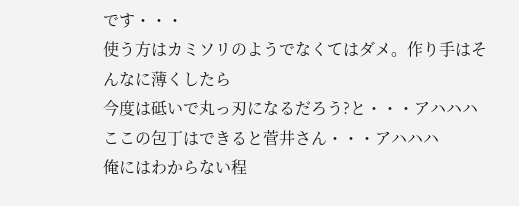です・・・
使う方はカミソリのようでなくてはダメ。作り手はそんなに薄くしたら
今度は砥いで丸っ刃になるだろう?と・・・アハハハ
ここの包丁はできると菅井さん・・・アハハハ
俺にはわからない程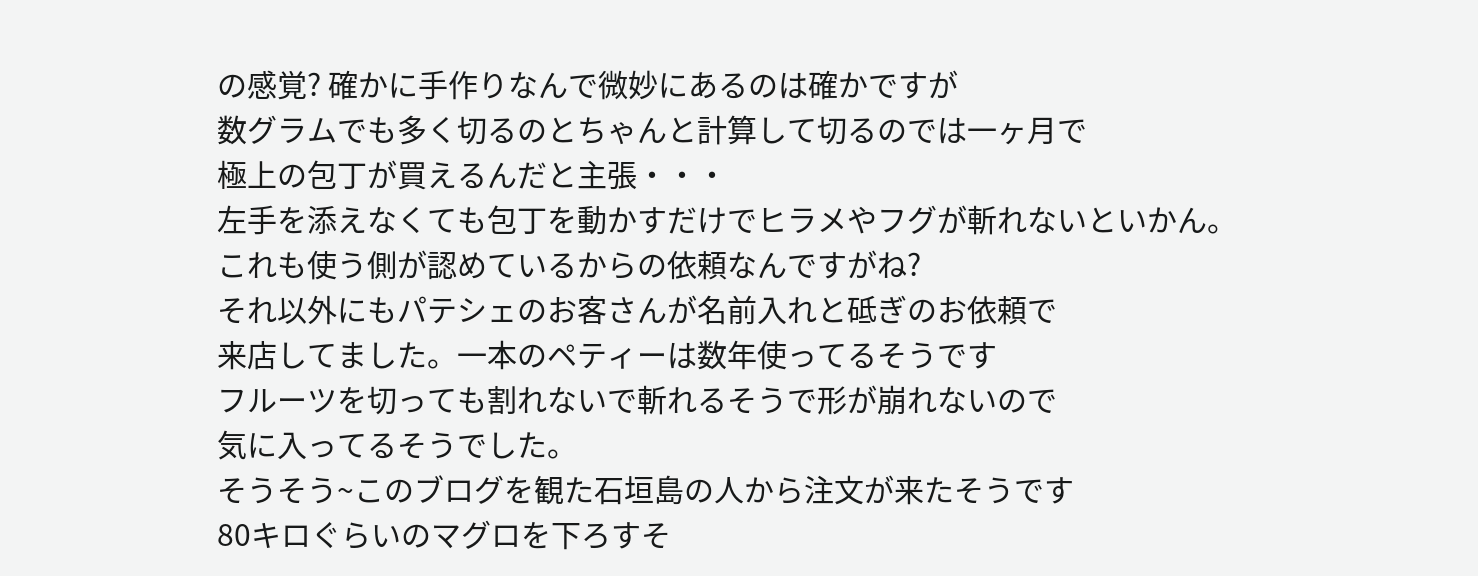の感覚? 確かに手作りなんで微妙にあるのは確かですが
数グラムでも多く切るのとちゃんと計算して切るのでは一ヶ月で
極上の包丁が買えるんだと主張・・・
左手を添えなくても包丁を動かすだけでヒラメやフグが斬れないといかん。
これも使う側が認めているからの依頼なんですがね?
それ以外にもパテシェのお客さんが名前入れと砥ぎのお依頼で
来店してました。一本のペティーは数年使ってるそうです
フルーツを切っても割れないで斬れるそうで形が崩れないので
気に入ってるそうでした。
そうそう~このブログを観た石垣島の人から注文が来たそうです
80キロぐらいのマグロを下ろすそ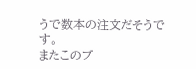うで数本の注文だそうです。
またこのブ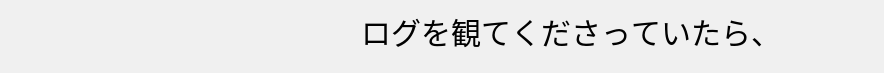ログを観てくださっていたら、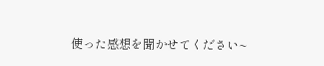使った感想を聞かせてください~